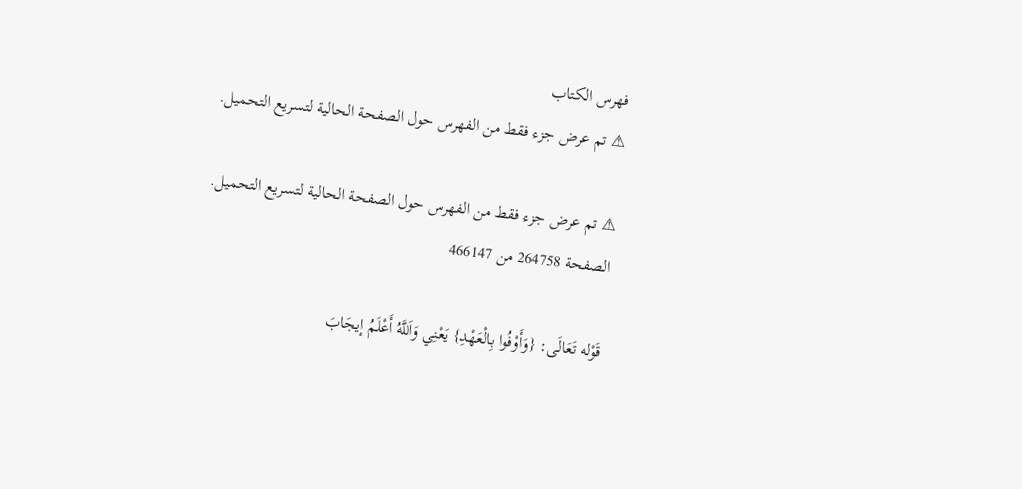فهرس الكتاب
⚠ تم عرض جزء فقط من الفهرس حول الصفحة الحالية لتسريع التحميل.

⚠ تم عرض جزء فقط من الفهرس حول الصفحة الحالية لتسريع التحميل.
الصفحة 264758 من 466147

قَوْله تَعَالَى: {وَأَوْفُوا بِالْعَهْدِ} يَعْنِي وَاَللَّهُ أَعْلَمُ إيجَابَ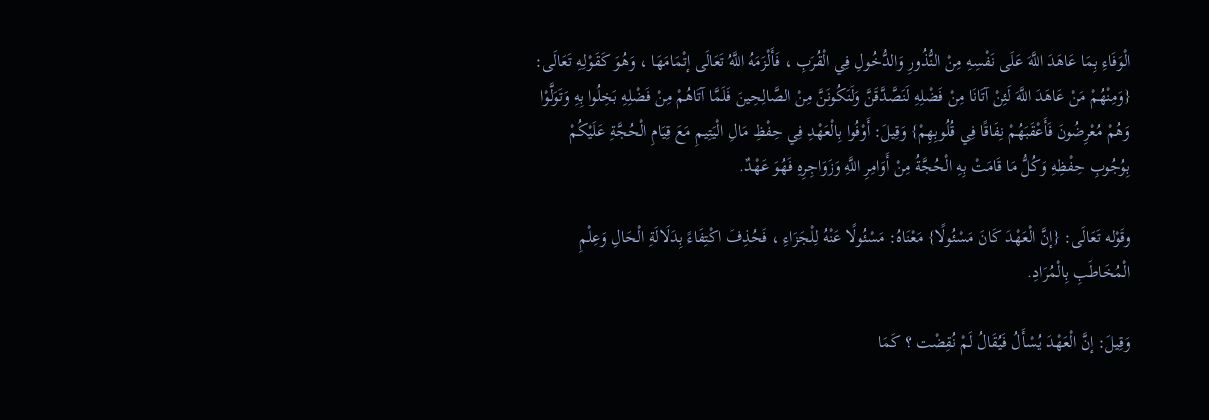الْوَفَاءِ بِمَا عَاهَدَ اللَّهَ عَلَى نَفْسِهِ مِنْ النُّذُورِ وَالدُّخُولِ فِي الْقُرَبِ ، فَأَلْزَمَهُ اللَّهُ تَعَالَى إتْمَامَهَا ، وَهُوَ كَقَوْلِهِ تَعَالَى: {وَمِنْهُمْ مَنْ عَاهَدَ اللَّهَ لَئِنْ آتَانَا مِنْ فَضْلِهِ لَنَصَّدَّقَنَّ وَلَنَكُونَنَّ مِنْ الصَّالِحِينَ فَلَمَّا آتَاهُمْ مِنْ فَضْلِهِ بَخِلُوا بِهِ وَتَوَلَّوْا وَهُمْ مُعْرِضُونَ فَأَعْقَبَهُمْ نِفَاقًا فِي قُلُوبِهِمْ} وَقِيلَ: أَوْفُوا بِالْعَهْدِ فِي حِفْظِ مَالِ الْيَتِيمِ مَعَ قِيَامِ الْحُجَّةِ عَلَيْكُمْ بِوُجُوبِ حِفْظِهِ وَكُلُّ مَا قَامَتْ بِهِ الْحُجَّةُ مِنْ أَوَامِرِ اللَّهِ وَزَوَاجِرِهِ فَهُوَ عَهْدٌ.

وقَوْله تَعَالَى: {إنَّ الْعَهْدَ كَانَ مَسْئُولًا} مَعْنَاهُ: مَسْئُولًا عَنْهُ لِلْجَزَاءِ ، فَحُذِفَ اكْتِفَاءً بِدَلَالَةِ الْحَالِ وَعِلْمِ الْمُخَاطَبِ بِالْمُرَادِ.

وَقِيلَ: إنَّ الْعَهْدَ يُسْأَلُ فَيُقَالُ لَمْ نُقِضْت ؟ كَمَا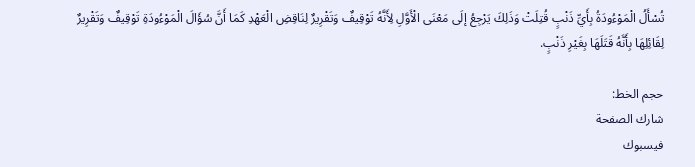تُسْأَلُ الْمَوْءُودَةُ بِأَيِّ ذَنْبٍ قُتِلَتْ وَذَلِكَ يَرْجِعُ إلَى مَعْنَى الْأَوَّلِ لِأَنَّهُ تَوْقِيفٌ وَتَقْرِيرٌ لِنَاقِضِ الْعَهْدِ كَمَا أَنَّ سُؤَالَ الْمَوْءُودَةِ تَوْقِيفٌ وَتَقْرِيرٌ لِقَائِلِهَا بِأَنَّهُ قَتَلَهَا بِغَيْرِ ذَنْبٍ.

حجم الخط:
شارك الصفحة
فيسبوك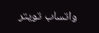واتساب تويتر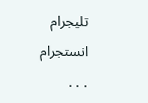تليجرام انستجرام
. . .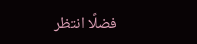فضلًا انتظر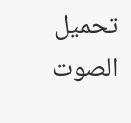تحميل الصوت